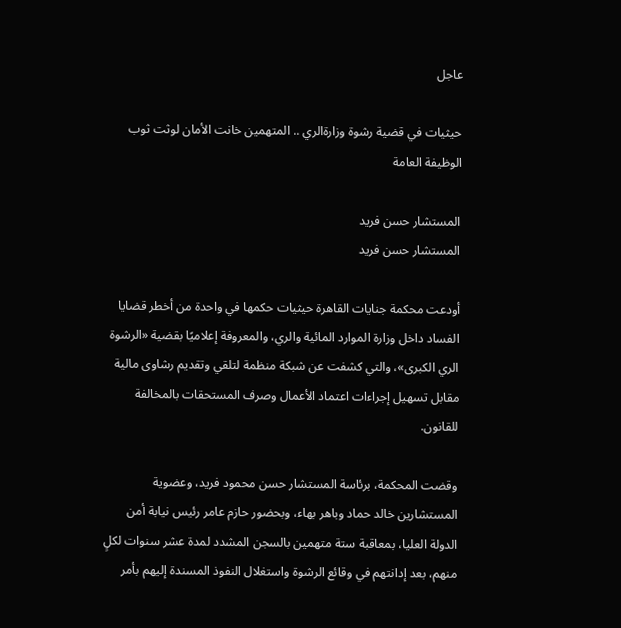عاجل

حيثيات في قضية رشوة وزارةالري .. المتهمين خانت الأمان لوثت ثوب الوظيفة العامة

المستشار حسن فريد
المستشار حسن فريد

أودعت محكمة جنايات القاهرة حيثيات حكمها في واحدة من أخطر قضايا الفساد داخل وزارة الموارد المائية والري، والمعروفة إعلاميًا بقضية «الرشوة الري الكبرى»، والتي كشفت عن شبكة منظمة لتلقي وتقديم رشاوى مالية مقابل تسهيل إجراءات اعتماد الأعمال وصرف المستحقات بالمخالفة للقانون.

وقضت المحكمة، برئاسة المستشار حسن محمود فريد، وعضوية المستشارين خالد حماد وباهر بهاء، وبحضور حازم عامر رئيس نيابة أمن الدولة العليا، بمعاقبة ستة متهمين بالسجن المشدد لمدة عشر سنوات لكلٍ منهم، بعد إدانتهم في وقائع الرشوة واستغلال النفوذ المسندة إليهم بأمر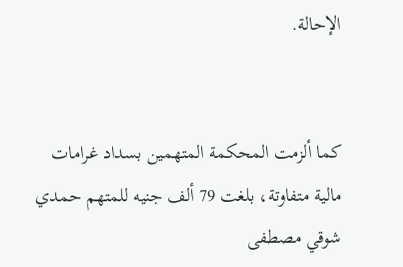الإحالة.


كما ألزمت المحكمة المتهمين بسداد غرامات مالية متفاوتة، بلغت 79 ألف جنيه للمتهم حمدي شوقي مصطفى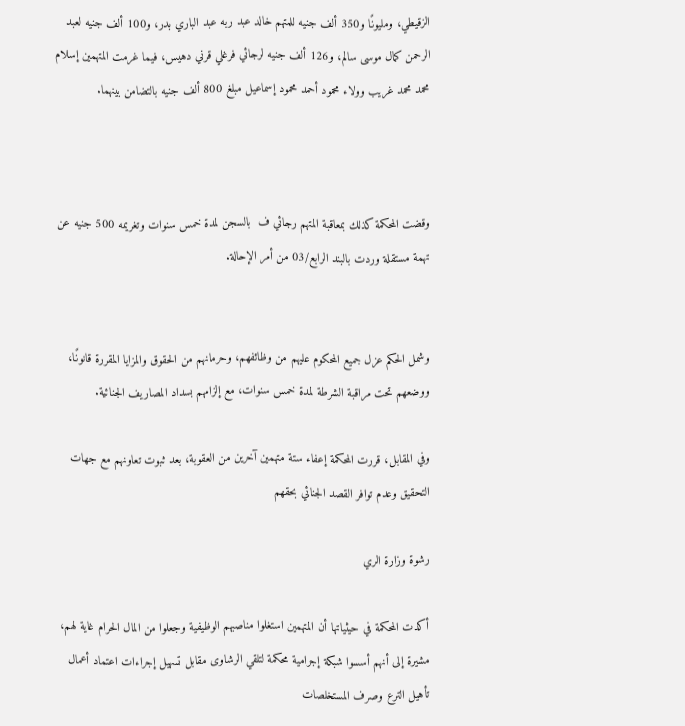الزقيطي، ومليونًا و350 ألف جنيه للمتهم خالد عبد ربه عبد الباري بدر، و100 ألف جنيه لعبد الرحمن كمال موسى سالم، و126 ألف جنيه لرجائي فرغلي قرني دهيس، فيما غرمت المتهمين إسلام محمد محمد غريب وولاء محمود أحمد محمود إسماعيل مبلغ 800 ألف جنيه بالتضامن بينهما.



وقضت المحكمة كذلك بمعاقبة المتهم رجائي ف  بالسجن لمدة خمس سنوات وتغريمه 500 جنيه عن تهمة مستقلة وردت بالبند الرابع/03 من أمر الإحالة.


وشمل الحكم عزل جميع المحكوم عليهم من وظائفهم، وحرمانهم من الحقوق والمزايا المقررة قانونًا، ووضعهم تحت مراقبة الشرطة لمدة خمس سنوات، مع إلزامهم بسداد المصاريف الجنائية.

وفي المقابل، قررت المحكمة إعفاء ستة متهمين آخرين من العقوبة، بعد ثبوت تعاونهم مع جهات التحقيق وعدم توافر القصد الجنائي بحقهم

رشوة وزارة الري

أكدت المحكمة في حيثياتها أن المتهمين استغلوا مناصبهم الوظيفية وجعلوا من المال الحرام غاية لهم، مشيرة إلى أنهم أسسوا شبكة إجرامية محكمة لتلقي الرشاوى مقابل تسهيل إجراءات اعتماد أعمال تأهيل الترع وصرف المستخلصات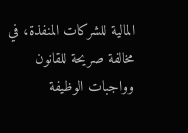المالية للشركات المنفذة، في مخالفة صريحة للقانون وواجبات الوظيفة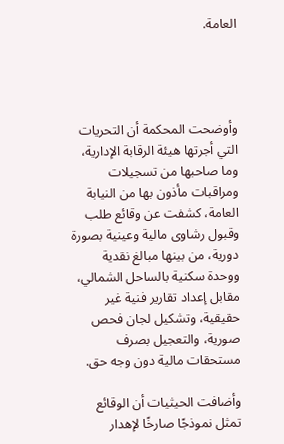العامة.




وأوضحت المحكمة أن التحريات التي أجرتها هيئة الرقابة الإدارية، وما صاحبها من تسجيلات ومراقبات مأذون بها من النيابة العامة، كشفت عن وقائع طلب وقبول رشاوى مالية وعينية بصورة دورية، من بينها مبالغ نقدية ووحدة سكنية بالساحل الشمالي، مقابل إعداد تقارير فنية غير حقيقية، وتشكيل لجان فحص صورية، والتعجيل بصرف مستحقات مالية دون وجه حق.

وأضافت الحيثيات أن الوقائع تمثل نموذجًا صارخًا لإهدار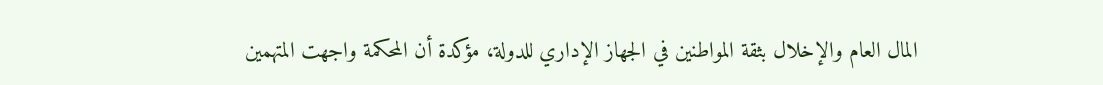المال العام والإخلال بثقة المواطنين في الجهاز الإداري للدولة، مؤكدة أن المحكمة واجهت المتهمين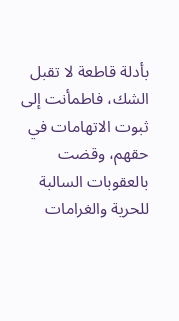بأدلة قاطعة لا تقبل الشك، فاطمأنت إلى ثبوت الاتهامات في حقهم، وقضت بالعقوبات السالبة للحرية والغرامات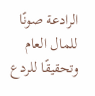الرادعة صونًا للمال العام وتحقيقًا للردع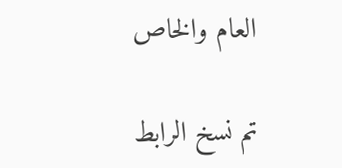العام والخاص

تم نسخ الرابط